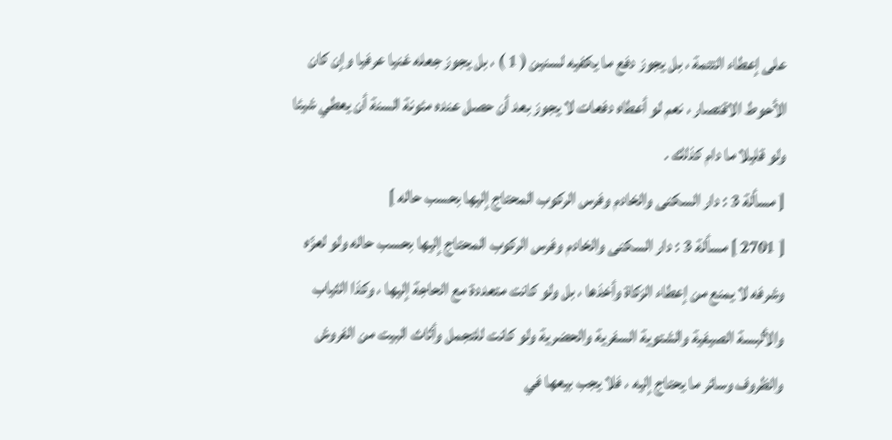على إعطاء التتمة ، بل يجوز دفع ما يكفيه لسنين ( 1 ) ، بل يجوز جعله غنيا عرفيا وإن كان الأحوط الاقتصار ، نعم لو أعطاه دفعات لا يجوز بعد أن حصل عنده مئونة السنة أن يعطي شيئا ولو قليلا ما دام كذلك .
[ مسألة 3 : دار السكنى والخادم وفرس الركوب المحتاج إليها بحسب حاله ]
[ 2701 ] مسألة 3 : دار السكنى والخادم وفرس الركوب المحتاج إليها بحسب حاله ولو لعزّه وشرفه لا يمنع من إعطاء الزكاة وأخذها ، بل ولو كانت متعددة مع الحاجة إليها ، وكذا الثياب والألبسة الصيفية والشتوية السفرية والحضرية ولو كانت للتجمل وأثاث البيت من الفروش والظروف وسائر ما يحتاج إليه ، فلا يجب بيعها في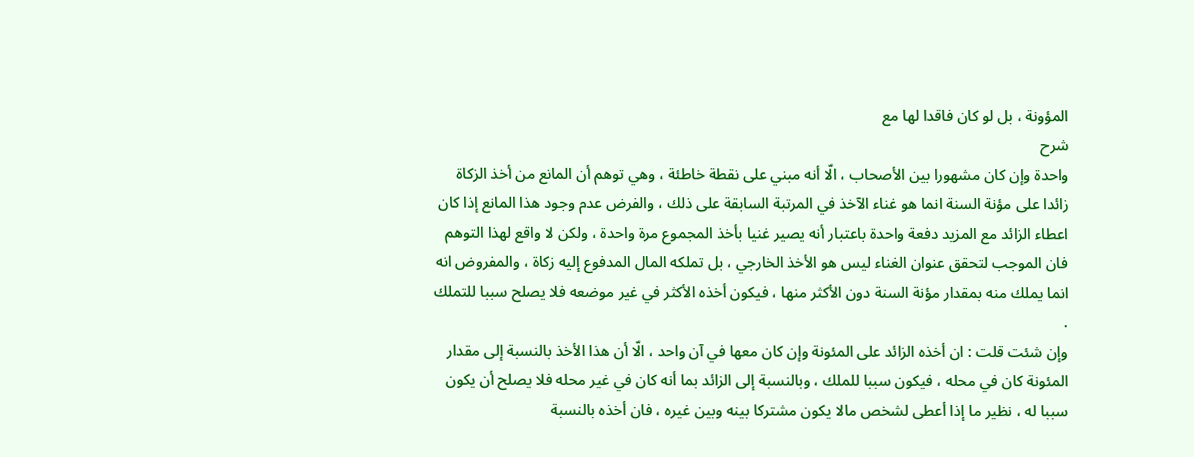المؤونة ، بل لو كان فاقدا لها مع
شرح
واحدة وإن كان مشهورا بين الأصحاب ، الّا أنه مبني على نقطة خاطئة ، وهي توهم أن المانع من أخذ الزكاة زائدا على مؤنة السنة انما هو غناء الآخذ في المرتبة السابقة على ذلك ، والفرض عدم وجود هذا المانع إذا كان اعطاء الزائد مع المزيد دفعة واحدة باعتبار أنه يصير غنيا بأخذ المجموع مرة واحدة ، ولكن لا واقع لهذا التوهم فان الموجب لتحقق عنوان الغناء ليس هو الأخذ الخارجي ، بل تملكه المال المدفوع إليه زكاة ، والمفروض انه انما يملك منه بمقدار مؤنة السنة دون الأكثر منها ، فيكون أخذه الأكثر في غير موضعه فلا يصلح سببا للتملك .
وإن شئت قلت : ان أخذه الزائد على المئونة وإن كان معها في آن واحد ، الّا أن هذا الأخذ بالنسبة إلى مقدار المئونة كان في محله ، فيكون سببا للملك ، وبالنسبة إلى الزائد بما أنه كان في غير محله فلا يصلح أن يكون سببا له ، نظير ما إذا أعطى لشخص مالا يكون مشتركا بينه وبين غيره ، فان أخذه بالنسبة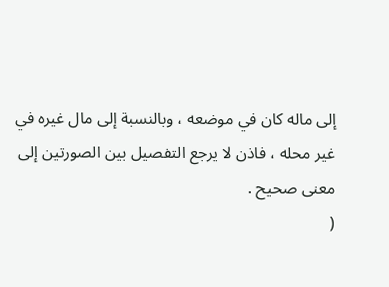إلى ماله كان في موضعه ، وبالنسبة إلى مال غيره في غير محله ، فاذن لا يرجع التفصيل بين الصورتين إلى معنى صحيح .
(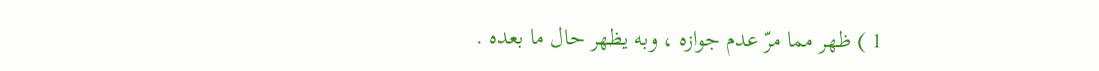1 ) ظهر مما مرّ عدم جوازه ، وبه يظهر حال ما بعده .